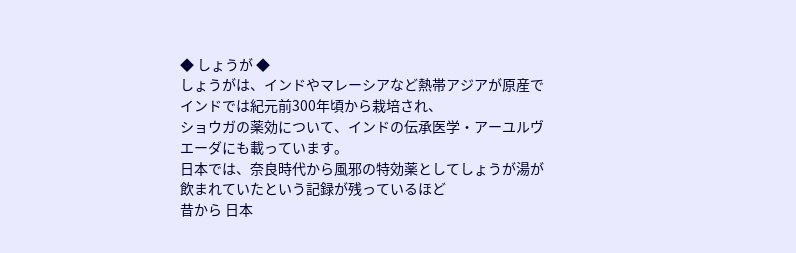◆ しょうが ◆
しょうがは、インドやマレーシアなど熱帯アジアが原産で
インドでは紀元前300年頃から栽培され、
ショウガの薬効について、インドの伝承医学・アーユルヴエーダにも載っています。
日本では、奈良時代から風邪の特効薬としてしょうが湯が飲まれていたという記録が残っているほど
昔から 日本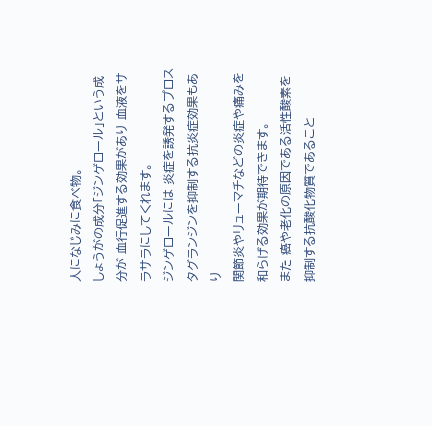人になじみに食べ物。
しょうがの成分「ジンゲロール」という成分が 血行促進する効果があり 血液をサラサラにしてくれます。
ジンゲロールには 炎症を誘発するプロスタグランジンを抑制する抗炎症効果もあり
関節炎やリューマチなどの炎症や痛みを和らげる効果が期待できます。
また 癌や老化の原因である活性酸素を抑制する抗酸化物質であること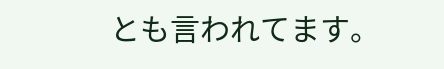とも言われてます。